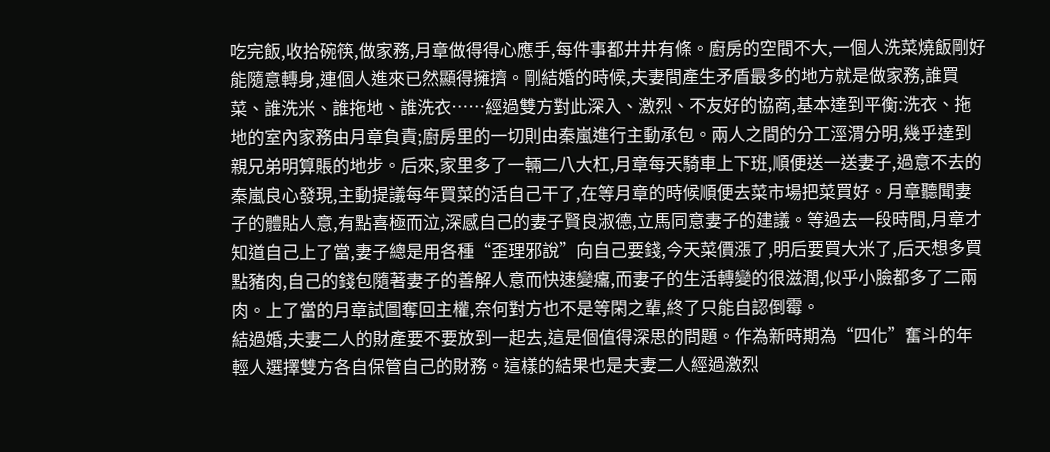吃完飯,收拾碗筷,做家務,月章做得得心應手,每件事都井井有條。廚房的空間不大,一個人洗菜燒飯剛好能隨意轉身,連個人進來已然顯得擁擠。剛結婚的時候,夫妻間產生矛盾最多的地方就是做家務,誰買菜、誰洗米、誰拖地、誰洗衣……經過雙方對此深入、激烈、不友好的協商,基本達到平衡:洗衣、拖地的室內家務由月章負責;廚房里的一切則由秦嵐進行主動承包。兩人之間的分工涇渭分明,幾乎達到親兄弟明算賬的地步。后來,家里多了一輛二八大杠,月章每天騎車上下班,順便送一送妻子,過意不去的秦嵐良心發現,主動提議每年買菜的活自己干了,在等月章的時候順便去菜市場把菜買好。月章聽聞妻子的體貼人意,有點喜極而泣,深感自己的妻子賢良淑德,立馬同意妻子的建議。等過去一段時間,月章才知道自己上了當,妻子總是用各種“歪理邪說”向自己要錢,今天菜價漲了,明后要買大米了,后天想多買點豬肉,自己的錢包隨著妻子的善解人意而快速變癟,而妻子的生活轉變的很滋潤,似乎小臉都多了二兩肉。上了當的月章試圖奪回主權,奈何對方也不是等閑之輩,終了只能自認倒霉。
結過婚,夫妻二人的財產要不要放到一起去,這是個值得深思的問題。作為新時期為“四化”奮斗的年輕人選擇雙方各自保管自己的財務。這樣的結果也是夫妻二人經過激烈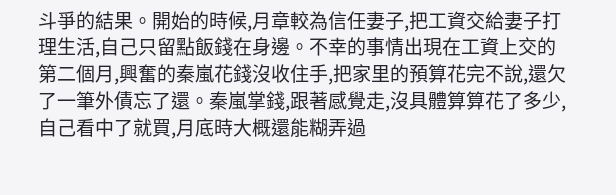斗爭的結果。開始的時候,月章較為信任妻子,把工資交給妻子打理生活,自己只留點飯錢在身邊。不幸的事情出現在工資上交的第二個月,興奮的秦嵐花錢沒收住手,把家里的預算花完不說,還欠了一筆外債忘了還。秦嵐掌錢,跟著感覺走,沒具體算算花了多少,自己看中了就買,月底時大概還能糊弄過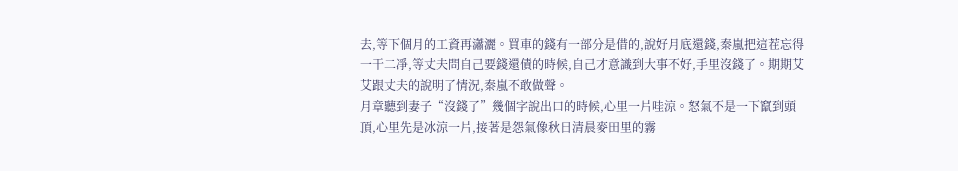去,等下個月的工資再瀟灑。買車的錢有一部分是借的,說好月底還錢,秦嵐把這茬忘得一干二凈,等丈夫問自己要錢還債的時候,自己才意識到大事不好,手里沒錢了。期期艾艾跟丈夫的說明了情況,秦嵐不敢做聲。
月章聽到妻子“沒錢了”幾個字說出口的時候,心里一片哇涼。怒氣不是一下竄到頭頂,心里先是冰涼一片,接著是怨氣像秋日清晨麥田里的霧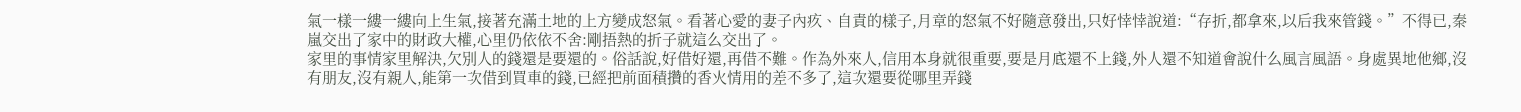氣一樣一縷一縷向上生氣,接著充滿土地的上方變成怒氣。看著心愛的妻子內疚、自責的樣子,月章的怒氣不好隨意發出,只好悻悻說道:“存折,都拿來,以后我來管錢。”不得已,秦嵐交出了家中的財政大權,心里仍依依不舍:剛捂熱的折子就這么交出了。
家里的事情家里解決,欠別人的錢還是要還的。俗話說,好借好還,再借不難。作為外來人,信用本身就很重要,要是月底還不上錢,外人還不知道會說什么風言風語。身處異地他鄉,沒有朋友,沒有親人,能第一次借到買車的錢,已經把前面積攢的香火情用的差不多了,這次還要從哪里弄錢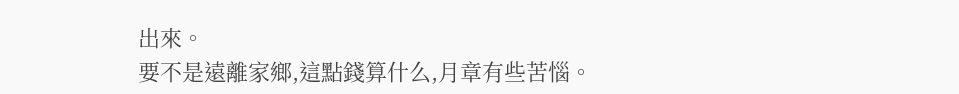出來。
要不是遠離家鄉,這點錢算什么,月章有些苦惱。